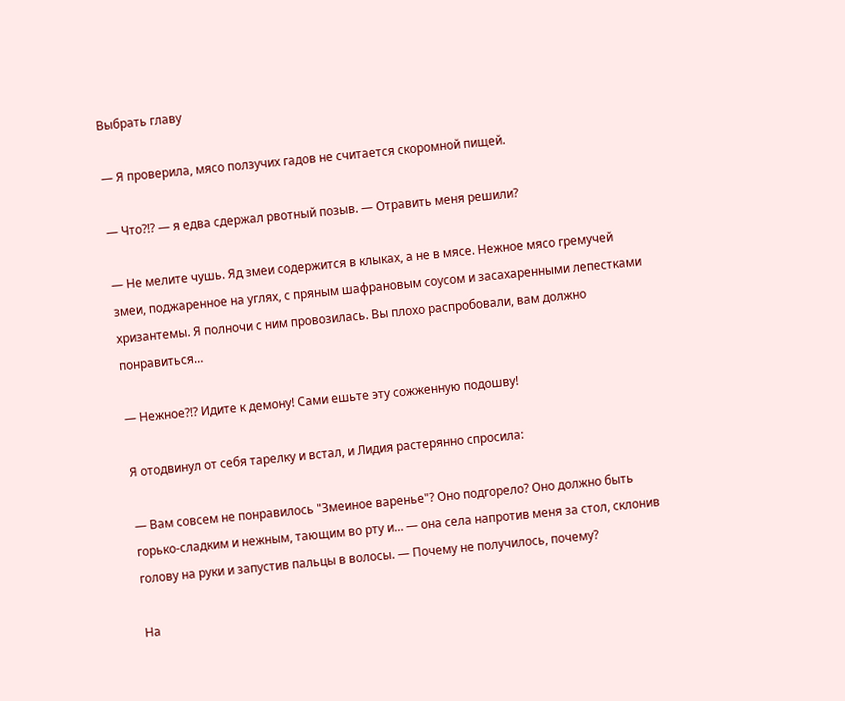Выбрать главу

— Я проверила, мясо ползучих гадов не считается скоромной пищей.

— Что?!? — я едва сдержал рвотный позыв. — Отравить меня решили?

— Не мелите чушь. Яд змеи содержится в клыках, а не в мясе. Нежное мясо гремучей змеи, поджаренное на углях, с пряным шафрановым соусом и засахаренными лепестками хризантемы. Я полночи с ним провозилась. Вы плохо распробовали, вам должно понравиться…

— Нежное?!? Идите к демону! Сами ешьте эту сожженную подошву!

Я отодвинул от себя тарелку и встал, и Лидия растерянно спросила:

— Вам совсем не понравилось "Змеиное варенье"? Оно подгорело? Оно должно быть горько-сладким и нежным, тающим во рту и… — она села напротив меня за стол, склонив голову на руки и запустив пальцы в волосы. — Почему не получилось, почему?

На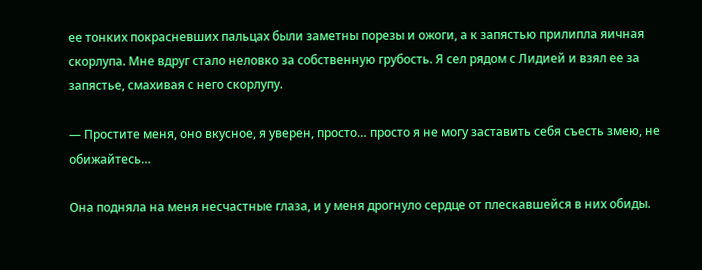ее тонких покрасневших пальцах были заметны порезы и ожоги, а к запястью прилипла яичная скорлупа. Мне вдруг стало неловко за собственную грубость. Я сел рядом с Лидией и взял ее за запястье, смахивая с него скорлупу.

— Простите меня, оно вкусное, я уверен, просто… просто я не могу заставить себя съесть змею, не обижайтесь…

Она подняла на меня несчастные глаза, и у меня дрогнуло сердце от плескавшейся в них обиды.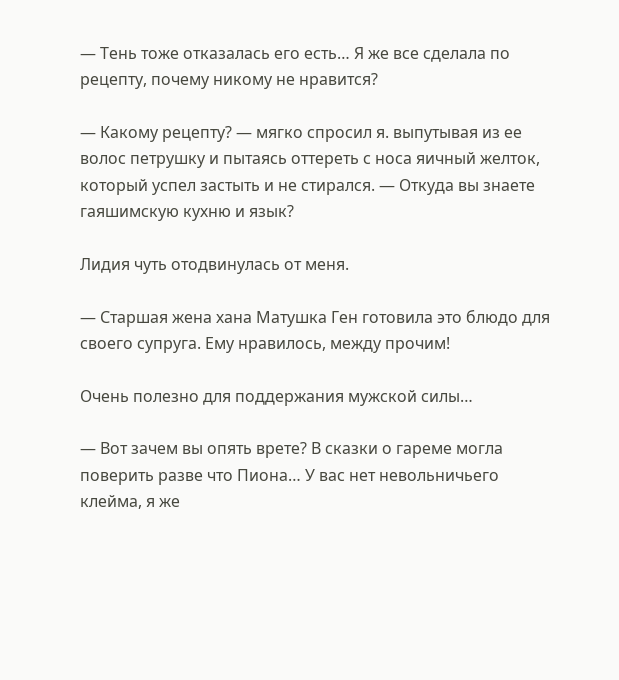— Тень тоже отказалась его есть… Я же все сделала по рецепту, почему никому не нравится?

— Какому рецепту? — мягко спросил я. выпутывая из ее волос петрушку и пытаясь оттереть с носа яичный желток, который успел застыть и не стирался. — Откуда вы знаете гаяшимскую кухню и язык?

Лидия чуть отодвинулась от меня.

— Старшая жена хана Матушка Ген готовила это блюдо для своего супруга. Ему нравилось, между прочим!

Очень полезно для поддержания мужской силы…

— Вот зачем вы опять врете? В сказки о гареме могла поверить разве что Пиона… У вас нет невольничьего клейма, я же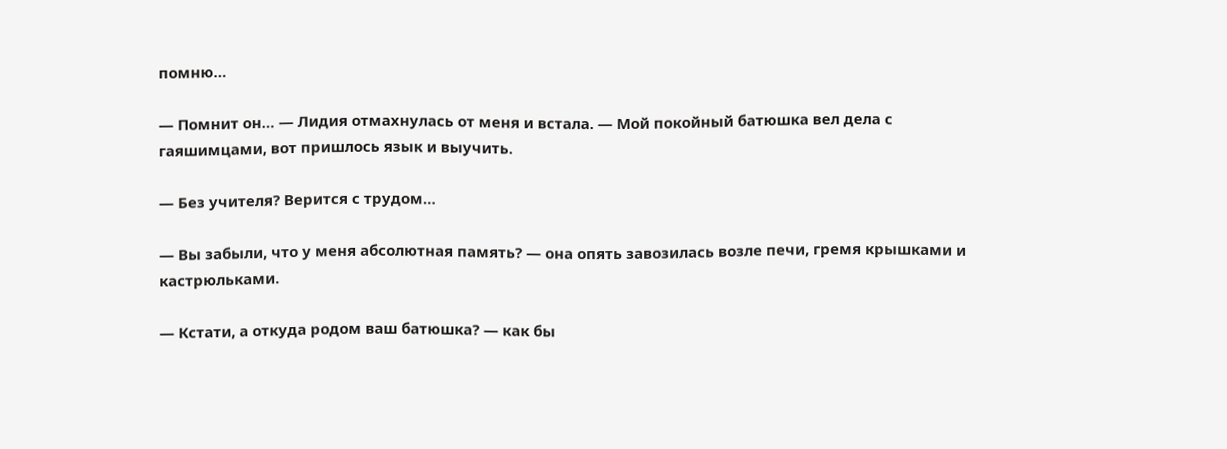помню…

— Помнит он… — Лидия отмахнулась от меня и встала. — Мой покойный батюшка вел дела с гаяшимцами, вот пришлось язык и выучить.

— Без учителя? Верится с трудом…

— Вы забыли, что у меня абсолютная память? — она опять завозилась возле печи, гремя крышками и кастрюльками.

— Кстати, а откуда родом ваш батюшка? — как бы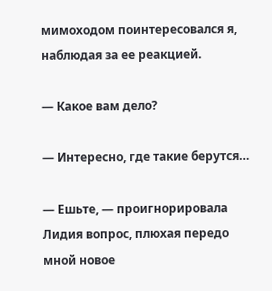мимоходом поинтересовался я, наблюдая за ее реакцией.

— Какое вам дело?

— Интересно, где такие берутся…

— Ешьте, — проигнорировала Лидия вопрос, плюхая передо мной новое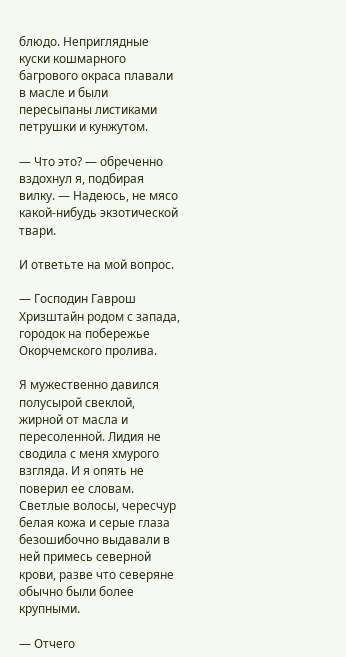блюдо. Неприглядные куски кошмарного багрового окраса плавали в масле и были пересыпаны листиками петрушки и кунжутом.

— Что это? — обреченно вздохнул я, подбирая вилку. — Надеюсь, не мясо какой-нибудь экзотической твари.

И ответьте на мой вопрос.

— Господин Гаврош Хризштайн родом с запада, городок на побережье Окорчемского пролива.

Я мужественно давился полусырой свеклой, жирной от масла и пересоленной. Лидия не сводила с меня хмурого взгляда. И я опять не поверил ее словам. Светлые волосы, чересчур белая кожа и серые глаза безошибочно выдавали в ней примесь северной крови, разве что северяне обычно были более крупными.

— Отчего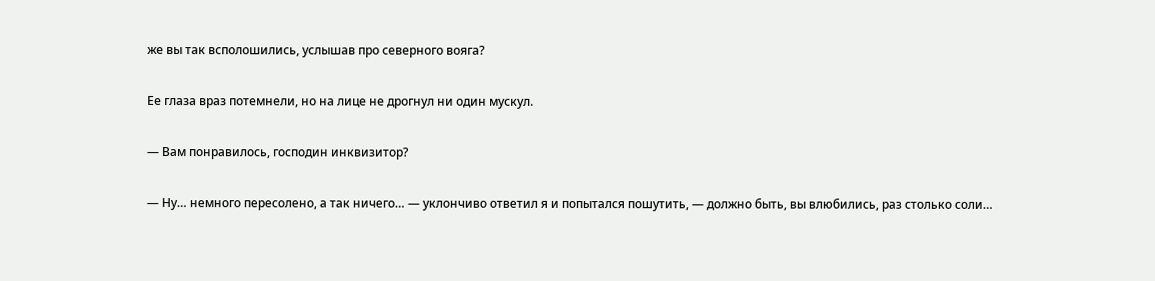же вы так всполошились, услышав про северного вояга?

Ее глаза враз потемнели, но на лице не дрогнул ни один мускул.

— Вам понравилось, господин инквизитор?

— Ну… немного пересолено, а так ничего… — уклончиво ответил я и попытался пошутить, — должно быть, вы влюбились, раз столько соли…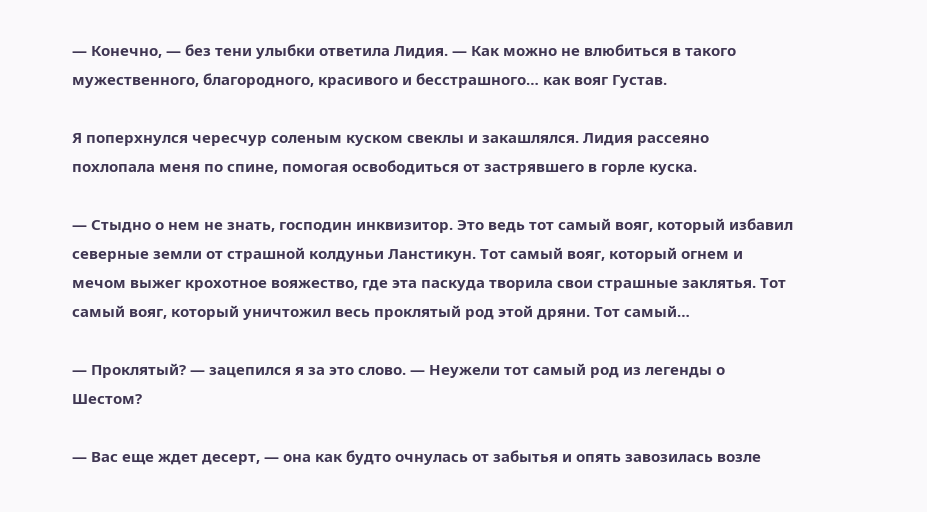— Конечно, — без тени улыбки ответила Лидия. — Как можно не влюбиться в такого мужественного, благородного, красивого и бесстрашного… как вояг Густав.

Я поперхнулся чересчур соленым куском свеклы и закашлялся. Лидия рассеяно похлопала меня по спине, помогая освободиться от застрявшего в горле куска.

— Стыдно о нем не знать, господин инквизитор. Это ведь тот самый вояг, который избавил северные земли от страшной колдуньи Ланстикун. Тот самый вояг, который огнем и мечом выжег крохотное вояжество, где эта паскуда творила свои страшные заклятья. Тот самый вояг, который уничтожил весь проклятый род этой дряни. Тот самый…

— Проклятый? — зацепился я за это слово. — Неужели тот самый род из легенды о Шестом?

— Вас еще ждет десерт, — она как будто очнулась от забытья и опять завозилась возле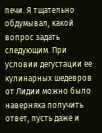печи. Я тщательно обдумывал, какой вопрос задать следующим. При условии дегустации ее кулинарных шедевров от Лидии можно было наверняка получить ответ, пусть даже и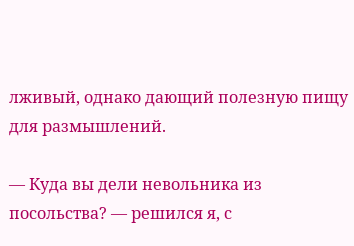лживый, однако дающий полезную пищу для размышлений.

— Куда вы дели невольника из посольства? — решился я, с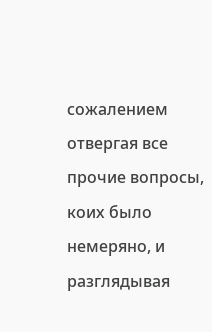сожалением отвергая все прочие вопросы, коих было немеряно, и разглядывая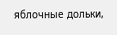яблочные дольки,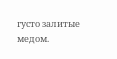густо залитые медом.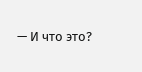— И что это?